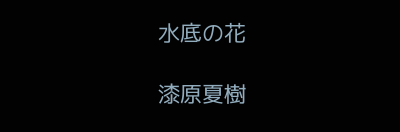水底の花

漆原夏樹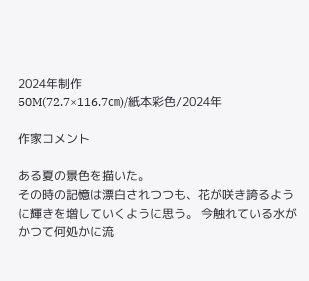2024年制作
50M(72.7×116.7㎝)/紙本彩色/2024年

作家コメント

ある夏の景色を描いた。
その時の記憶は漂白されつつも、花が咲き誇るように輝きを増していくように思う。 今触れている水がかつて何処かに流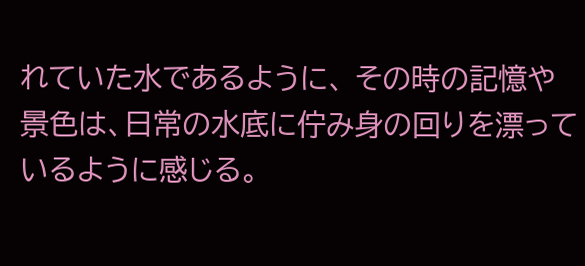れていた水であるように、 その時の記憶や景色は、日常の水底に佇み身の回りを漂っているように感じる。